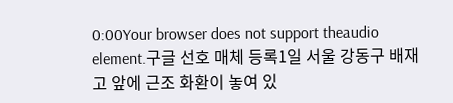0:00Your browser does not support theaudio element.구글 선호 매체 등록1일 서울 강동구 배재고 앞에 근조 화환이 놓여 있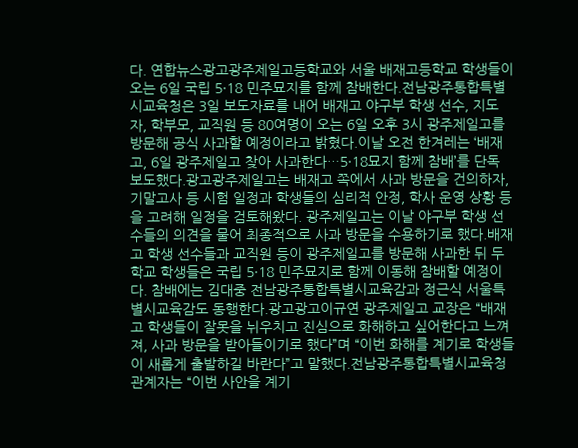다. 연합뉴스광고광주제일고등학교와 서울 배재고등학교 학생들이 오는 6일 국립 5·18 민주묘지를 함께 참배한다.전남광주통합특별시교육청은 3일 보도자료를 내어 배재고 야구부 학생 선수, 지도자, 학부모, 교직원 등 80여명이 오는 6일 오후 3시 광주제일고를 방문해 공식 사과할 예정이라고 밝혔다.이날 오전 한겨레는 ‘배재고, 6일 광주제일고 찾아 사과한다…5·18묘지 함께 참배’를 단독 보도했다.광고광주제일고는 배재고 쪽에서 사과 방문을 건의하자, 기말고사 등 시험 일정과 학생들의 심리적 안정, 학사 운영 상황 등을 고려해 일정을 검토해왔다. 광주제일고는 이날 야구부 학생 선수들의 의견을 물어 최종적으로 사과 방문을 수용하기로 했다.배재고 학생 선수들과 교직원 등이 광주제일고를 방문해 사과한 뒤 두 학교 학생들은 국립 5·18 민주묘지로 함께 이동해 참배할 예정이다. 참배에는 김대중 전남광주통합특별시교육감과 정근식 서울특별시교육감도 동행한다.광고광고이규연 광주제일고 교장은 “배재고 학생들이 잘못을 뉘우치고 진심으로 화해하고 싶어한다고 느껴져, 사과 방문을 받아들이기로 했다”며 “이번 화해를 계기로 학생들이 새롭게 출발하길 바란다”고 말했다.전남광주통합특별시교육청 관계자는 “이번 사안을 계기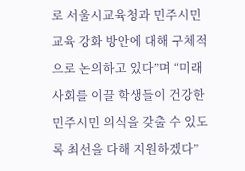로 서울시교육청과 민주시민교육 강화 방안에 대해 구체적으로 논의하고 있다”며 “미래사회를 이끌 학생들이 건강한 민주시민 의식을 갖출 수 있도록 최선을 다해 지원하겠다”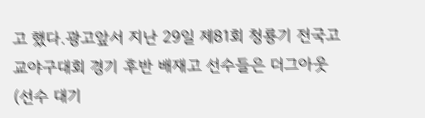고 했다.광고앞서 지난 29일 제81회 청룡기 전국고교야구대회 경기 후반 배재고 선수들은 더그아웃(선수 대기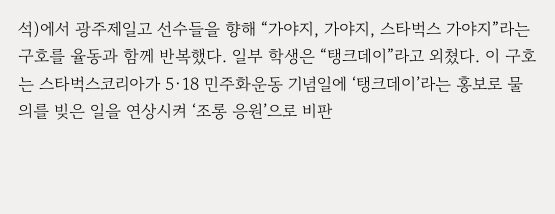석)에서 광주제일고 선수들을 향해 “가야지, 가야지, 스타벅스 가야지”라는 구호를 율동과 함께 반복했다. 일부 학생은 “탱크데이”라고 외쳤다. 이 구호는 스타벅스코리아가 5·18 민주화운동 기념일에 ‘탱크데이’라는 홍보로 물의를 빚은 일을 연상시켜 ‘조롱 응원’으로 비판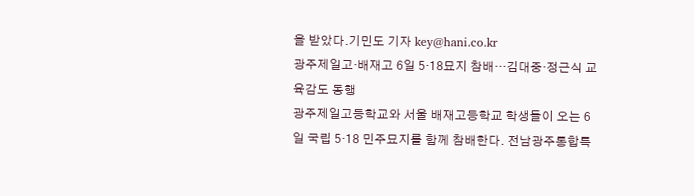을 받았다.기민도 기자 key@hani.co.kr
광주제일고·배재고 6일 5·18묘지 참배…김대중·정근식 교육감도 동행
광주제일고등학교와 서울 배재고등학교 학생들이 오는 6일 국립 5·18 민주묘지를 함께 참배한다. 전남광주통합특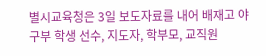별시교육청은 3일 보도자료를 내어 배재고 야구부 학생 선수, 지도자, 학부모, 교직원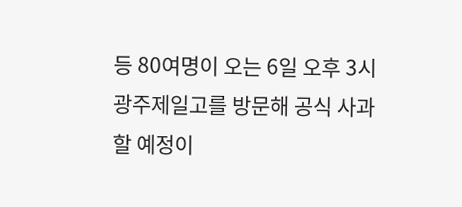등 80여명이 오는 6일 오후 3시 광주제일고를 방문해 공식 사과할 예정이